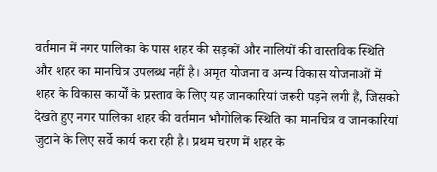वर्तमान में नगर पालिका के पास शहर की सड़कों और नालियों की वास्तविक स्थिति और शहर का मानचित्र उपलब्ध नहीं है। अमृत योजना व अन्य विकास योजनाओं में शहर के विकास कार्यों के प्रस्ताव के लिए यह जानकारियां जरूरी पड़ने लगी हैं, जिसको देखते हुए नगर पालिका शहर की वर्तमान भौगोलिक स्थिति का मानचित्र व जानकारियां जुटाने के लिए सर्वे कार्य करा रही है। प्रथम चरण में शहर के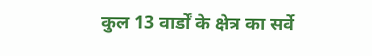कुल 13 वार्डों के क्षेत्र का सर्वे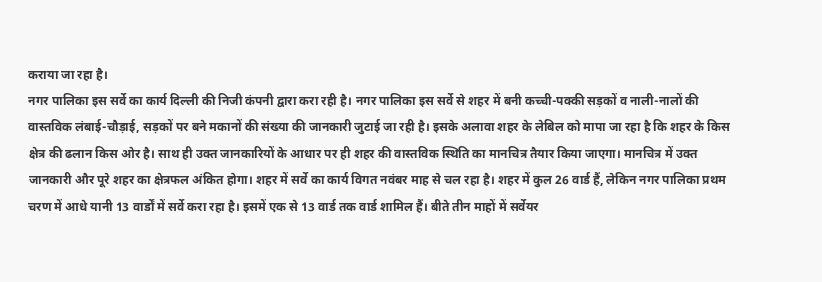कराया जा रहा है।
नगर पालिका इस सर्वे का कार्य दिल्ली की निजी कंपनी द्वारा करा रही है। नगर पालिका इस सर्वे से शहर में बनी कच्ची-पक्की सड़कों व नाली-नालों की वास्तविक लंबाई-चौड़ाई, सड़कों पर बने मकानों की संख्या की जानकारी जुटाई जा रही है। इसके अलावा शहर के लेबिल को मापा जा रहा है कि शहर के किस क्षेत्र की ढलान किस ओर है। साथ ही उक्त जानकारियों के आधार पर ही शहर की वास्तविक स्थिति का मानचित्र तैयार किया जाएगा। मानचित्र में उक्त जानकारी और पूरे शहर का क्षेत्रफल अंकित होगा। शहर में सर्वे का कार्य विगत नवंबर माह से चल रहा है। शहर में कुल 26 वार्ड हैं, लेकिन नगर पालिका प्रथम चरण में आधे यानी 13 वार्डों में सर्वे करा रहा है। इसमें एक से 13 वार्ड तक वार्ड शामिल हैं। बीते तीन माहों में सर्वेयर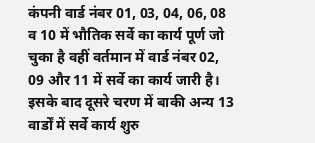कंपनी वार्ड नंबर 01, 03, 04, 06, 08 व 10 में भौतिक सर्वे का कार्य पूर्ण जो चुका है वहीं वर्तमान में वार्ड नंबर 02, 09 और 11 में सर्वे का कार्य जारी है। इसके बाद दूसरे चरण में बाकी अन्य 13 वार्डों में सर्वे कार्य शुरु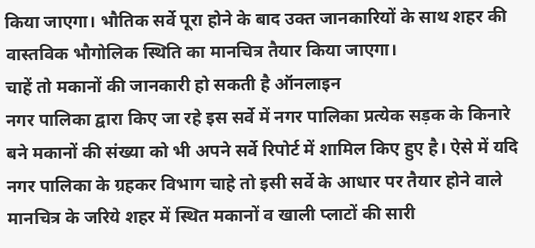किया जाएगा। भौतिक सर्वे पूरा होने के बाद उक्त जानकारियों के साथ शहर की वास्तविक भौगोलिक स्थिति का मानचित्र तैयार किया जाएगा।
चाहें तो मकानों की जानकारी हो सकती है ऑनलाइन
नगर पालिका द्वारा किए जा रहे इस सर्वे में नगर पालिका प्रत्येक सड़क के किनारे बने मकानों की संख्या को भी अपने सर्वे रिपोर्ट में शामिल किए हुए है। ऐसे में यदि नगर पालिका के ग्रहकर विभाग चाहे तो इसी सर्वे के आधार पर तैयार होने वाले मानचित्र के जरिये शहर में स्थित मकानों व खाली प्लाटों की सारी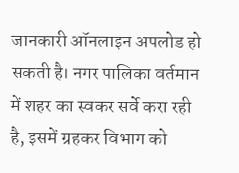जानकारी ऑनलाइन अपलोड हो सकती है। नगर पालिका वर्तमान में शहर का स्वकर सर्वे करा रही है, इसमें ग्रहकर विभाग को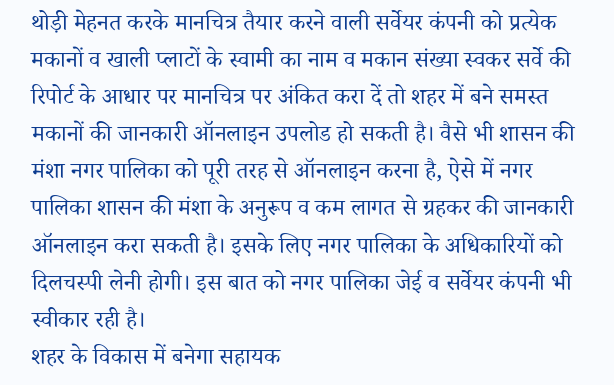थोड़ी मेहनत करके मानचित्र तैयार करने वाली सर्वेयर कंपनी को प्रत्येक मकानों व खाली प्लाटों के स्वामी का नाम व मकान संख्या स्वकर सर्वे की रिपोर्ट के आधार पर मानचित्र पर अंकित करा दें तो शहर में बने समस्त मकानों की जानकारी ऑनलाइन उपलोड हो सकती है। वैसे भी शासन की मंशा नगर पालिका को पूरी तरह से ऑनलाइन करना है, ऐसे में नगर पालिका शासन की मंशा के अनुरूप व कम लागत से ग्रहकर की जानकारी ऑनलाइन करा सकती है। इसके लिए नगर पालिका के अधिकारियों को दिलचस्पी लेनी होगी। इस बात को नगर पालिका जेई व सर्वेयर कंपनी भी स्वीकार रही है।
शहर के विकास में बनेगा सहायक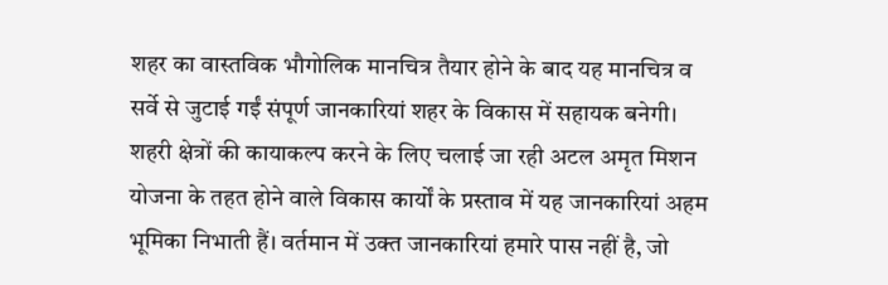शहर का वास्तविक भौगोलिक मानचित्र तैयार होने के बाद यह मानचित्र व सर्वे से जुटाई गईं संपूर्ण जानकारियां शहर के विकास में सहायक बनेगी। शहरी क्षेत्रों की कायाकल्प करने के लिए चलाई जा रही अटल अमृत मिशन योजना के तहत होने वाले विकास कार्यों के प्रस्ताव में यह जानकारियां अहम भूमिका निभाती हैं। वर्तमान में उक्त जानकारियां हमारे पास नहीं है, जो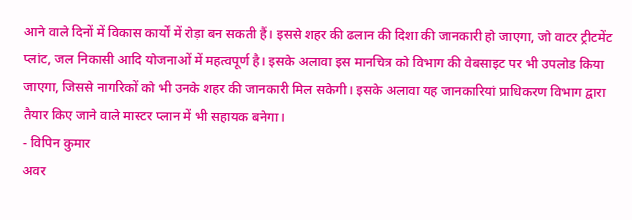आने वाले दिनों में विकास कार्यों में रोड़ा बन सकती हैं। इससे शहर की ढलान की दिशा की जानकारी हो जाएगा, जो वाटर ट्रीटमेंट प्लांट, जल निकासी आदि योजनाओं में महत्वपूर्ण है। इसके अलावा इस मानचित्र को विभाग की वेबसाइट पर भी उपलोड किया जाएगा, जिससे नागरिकों को भी उनके शहर की जानकारी मिल सकेगी। इसके अलावा यह जानकारियां प्राधिकरण विभाग द्वारा तैयार किए जाने वाले मास्टर प्लान में भी सहायक बनेगा।
- विपिन कुमार
अवर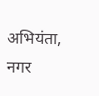अभियंता, नगर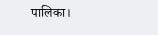पालिका।